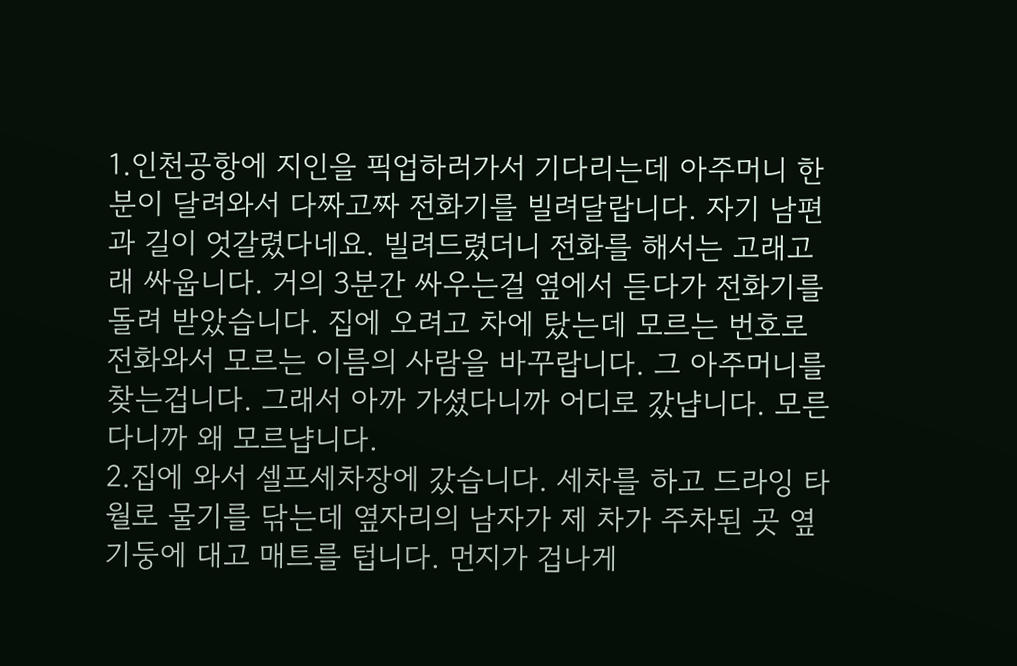1.인천공항에 지인을 픽업하러가서 기다리는데 아주머니 한분이 달려와서 다짜고짜 전화기를 빌려달랍니다. 자기 남편과 길이 엇갈렸다네요. 빌려드렸더니 전화를 해서는 고래고래 싸웁니다. 거의 3분간 싸우는걸 옆에서 듣다가 전화기를 돌려 받았습니다. 집에 오려고 차에 탔는데 모르는 번호로 전화와서 모르는 이름의 사람을 바꾸랍니다. 그 아주머니를 찾는겁니다. 그래서 아까 가셨다니까 어디로 갔냡니다. 모른다니까 왜 모르냡니다.
2.집에 와서 셀프세차장에 갔습니다. 세차를 하고 드라잉 타월로 물기를 닦는데 옆자리의 남자가 제 차가 주차된 곳 옆 기둥에 대고 매트를 텁니다. 먼지가 겁나게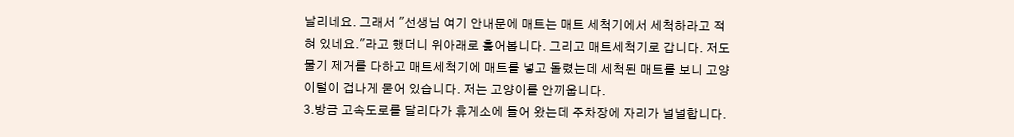날리네요. 그래서 "선생님 여기 안내문에 매트는 매트 세척기에서 세척하라고 적혀 있네요."라고 했더니 위아래로 훑어봅니다. 그리고 매트세척기로 갑니다. 저도 물기 제거를 다하고 매트세척기에 매트를 넣고 돌렸는데 세척된 매트를 보니 고양이털이 겁나게 묻어 있습니다. 저는 고양이를 안끼웁니다.
3.방금 고속도로를 달리다가 휴게소에 들어 왔는데 주차장에 자리가 널널합니다.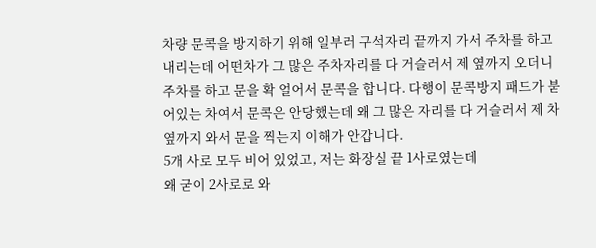차량 문콕을 방지하기 위해 일부러 구석자리 끝까지 가서 주차를 하고 내리는데 어떤차가 그 많은 주차자리를 다 거슬러서 제 옆까지 오더니 주차를 하고 문을 확 얼어서 문콕을 합니다. 다행이 문콕방지 패드가 붇어있는 차여서 문콕은 안당했는데 왜 그 많은 자리를 다 거슬러서 제 차 옆까지 와서 문을 찍는지 이해가 안갑니다.
5개 사로 모두 비어 있었고, 저는 화장실 끝 1사로였는데
왜 굳이 2사로로 와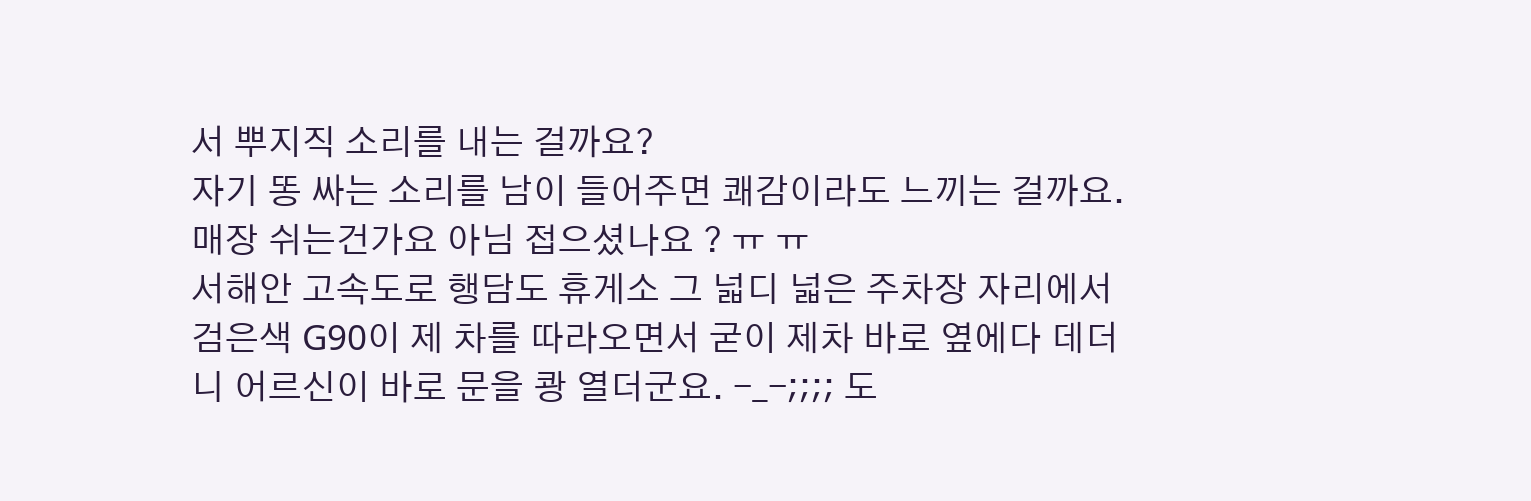서 뿌지직 소리를 내는 걸까요?
자기 똥 싸는 소리를 남이 들어주면 쾌감이라도 느끼는 걸까요.
매장 쉬는건가요 아님 접으셨나요 ? ㅠ ㅠ
서해안 고속도로 행담도 휴게소 그 넓디 넓은 주차장 자리에서 검은색 G90이 제 차를 따라오면서 굳이 제차 바로 옆에다 데더니 어르신이 바로 문을 쾅 열더군요. -_-;;;; 도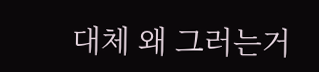대체 왜 그러는거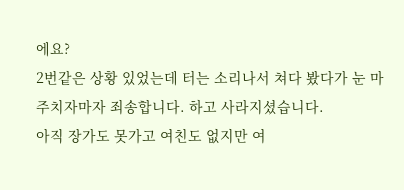에요?
2번같은 상황 있었는데 터는 소리나서 쳐다 봤다가 눈 마주치자마자 죄송합니다. 하고 사라지셨습니다.
아직 장가도 못가고 여친도 없지만 여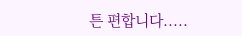튼 편합니다.....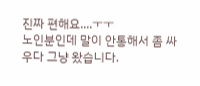진짜 편해요....ㅜㅜ
노인분인데 말이 안통해서 좀 싸우다 그냥 왔습니다.